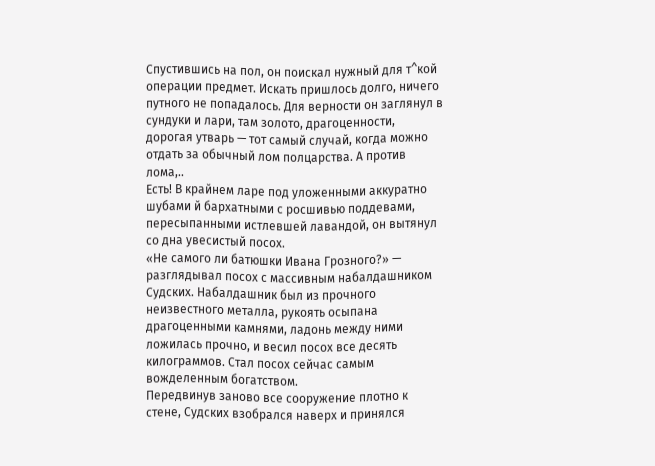Спустившись на пол, он поискал нужный для т^кой операции предмет. Искать пришлось долго, ничего путного не попадалось. Для верности он заглянул в сундуки и лари, там золото, драгоценности, дорогая утварь — тот самый случай, когда можно отдать за обычный лом полцарства. А против лома,..
Есть! В крайнем ларе под уложенными аккуратно шубами й бархатными с росшивью поддевами, пересыпанными истлевшей лавандой, он вытянул со дна увесистый посох.
«Не самого ли батюшки Ивана Грозного?» — разглядывал посох с массивным набалдашником Судских. Набалдашник был из прочного неизвестного металла, рукоять осыпана драгоценными камнями, ладонь между ними ложилась прочно, и весил посох все десять килограммов. Стал посох сейчас самым вожделенным богатством.
Передвинув заново все сооружение плотно к стене, Судских взобрался наверх и принялся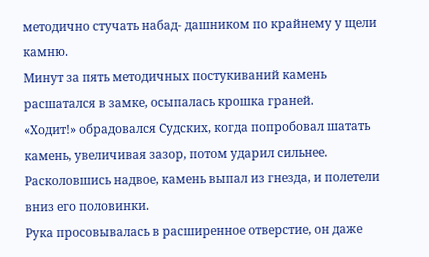методично стучать набад- дашником по крайнему у щели камню.
Минут за пять методичных постукиваний камень расшатался в замке, осыпалась крошка граней.
«Ходит!» обрадовался Судских, когда попробовал шатать камень, увеличивая зазор, потом ударил сильнее. Расколовшись надвое, камень выпал из гнезда, и полетели вниз его половинки.
Рука просовывалась в расширенное отверстие, он даже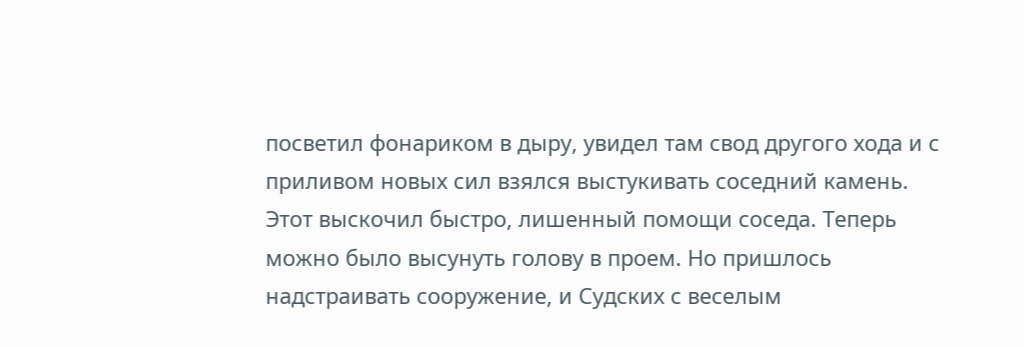посветил фонариком в дыру, увидел там свод другого хода и с приливом новых сил взялся выстукивать соседний камень.
Этот выскочил быстро, лишенный помощи соседа. Теперь можно было высунуть голову в проем. Но пришлось надстраивать сооружение, и Судских с веселым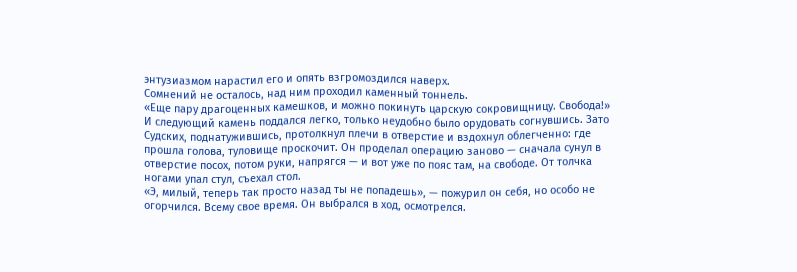энтузиазмом нарастил его и опять взгромоздился наверх.
Сомнений не осталось, над ним проходил каменный тоннель.
«Еще пару драгоценных камешков, и можно покинуть царскую сокровищницу. Свобода!»
И следующий камень поддался легко, только неудобно было орудовать согнувшись. Зато Судских, поднатужившись, протолкнул плечи в отверстие и вздохнул облегченно: где прошла голова, туловище проскочит. Он проделал операцию заново — сначала сунул в отверстие посох, потом руки, напрягся — и вот уже по пояс там, на свободе. От толчка ногами упал стул, съехал стол.
«Э, милый, теперь так просто назад ты не попадешь», — пожурил он себя, но особо не огорчился. Всему свое время. Он выбрался в ход, осмотрелся.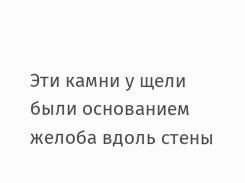Эти камни у щели были основанием желоба вдоль стены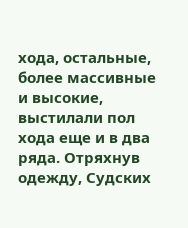хода, остальные, более массивные и высокие, выстилали пол хода еще и в два ряда. Отряхнув одежду, Судских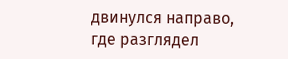двинулся направо, где разглядел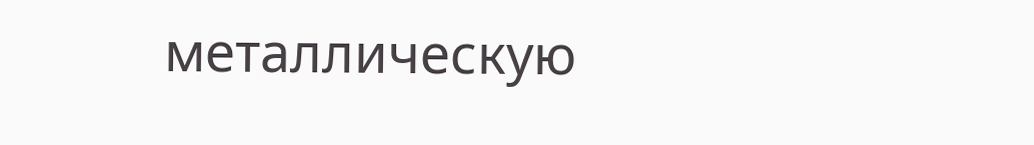металлическую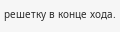решетку в конце хода.